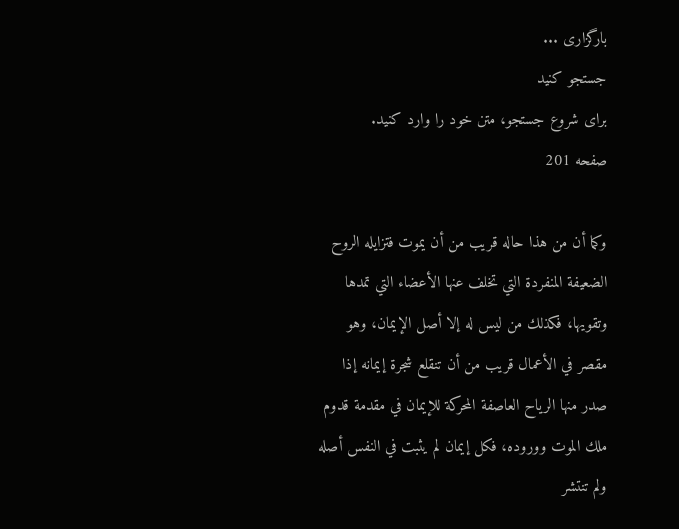بارگزاری ...
جستجو کنید
برای شروع جستجو، متن خود را وارد کنید.
صفحه 201

وكما أن من هذا حاله قريب من أن يموت فتزايله الروح الضعيفة المنفردة التي تخلف عنها الأعضاء التي تمدها وتقويها، فكذلك من ليس له إلا أصل الإيمان، وهو مقصر في الأعمال قريب من أن تنقلع شجرة إيمانه إذا صدر منها الرياح العاصفة المحركة للإيمان في مقدمة قدوم ملك الموت ووروده، فكل إيمان لم يثبت في النفس أصله ولم تنتشر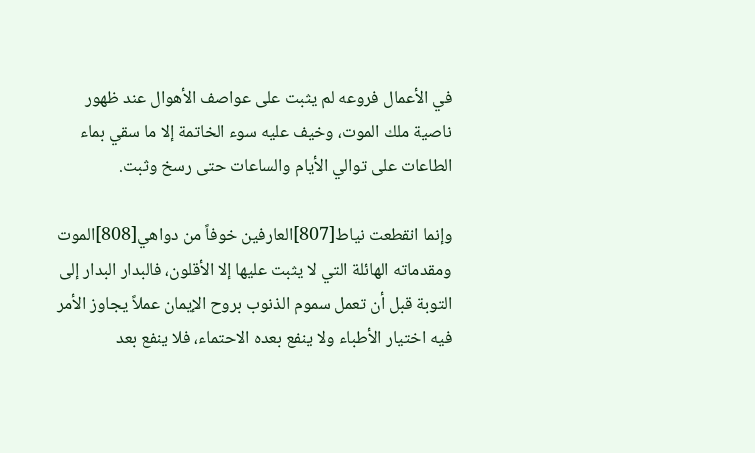في الأعمال فروعه لم يثبت على عواصف الأهوال عند ظهور ناصية ملك الموت، وخيف عليه سوء الخاتمة إلا ما سقي بماء الطاعات على توالي الأيام والساعات حتى رسخ وثبت.

وإنما انقطعت نياط[807]العارفين خوفاً من دواهي[808]الموت ومقدماته الهائلة التي لا يثبت عليها إلا الأقلون، فالبدار البدار إلى التوبة قبل أن تعمل سموم الذنوب بروح الإيمان عملاً يجاوز الأمر فيه اختيار الأطباء ولا ينفع بعده الاحتماء، فلا ينفع بعد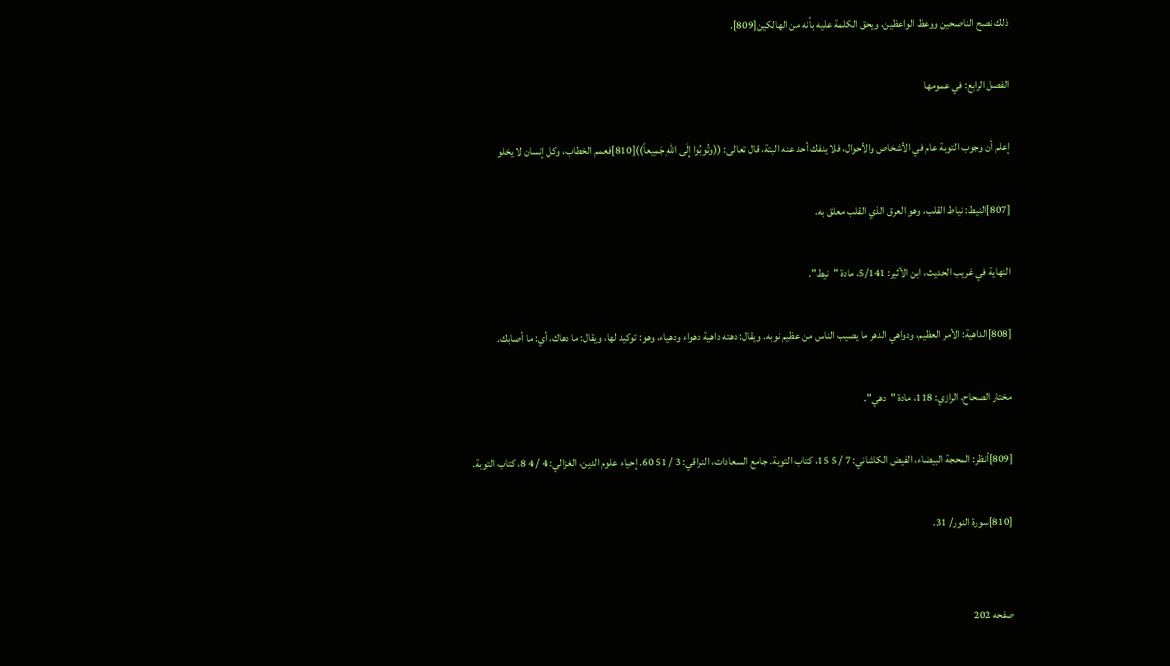ذلك نصح الناصحين ووعظ الواعظين، ويحق الكلمة عليه بأنه من الهالكين[809].

الفصل الرابع: في عمومها

إعلم أن وجوب التوبة عام في الأشخاص والأحوال، فلا ينفك أحد عنه البتة، قال تعالى: ((وتُوبُوا إِلَى اللّهِ جَمِيعاً))[810]فعمم الخطاب، وكل إنسان لا يخلو

[807]النيط: نياط القلب، وهو العرق الذي القلب معلق به.

النهاية في غريب الحديث، ابن الأثير: 5/141، مادة "نيط".

[808]الداهية: الأمر العظيم، ودواهي الدهر ما يصيب الناس من عظيم نوبه. ويقال: دهته داهية دهواء ودهياء، وهو: توكيد لها، ويقال: ما دهاك، أي: ما أصابك.

مختار الصحاح، الرازي: 118، مادة "دهي".

[809]أنظر: المحجة البيضاء، الفيض الكاشاني: 7 / 5 15، كتاب التوبة. جامع السعادات، النراقي: 3 / 51 60. إحياء علوم الدين، الغزالي: 4 / 4 8، كتاب التوبة.

[810]سورة النور/ 31.


صفحه 202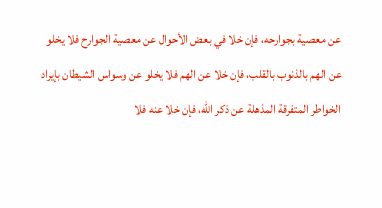عن معصية بجوارحه، فإن خلا في بعض الأحوال عن معصية الجوارح فلا يخلو عن الهم بالذنوب بالقلب، فإن خلا عن الهم فلا يخلو عن وسواس الشيطان بإيراد الخواطر المتفرقة المذهلة عن ذكر الله، فإن خلا عنه فلا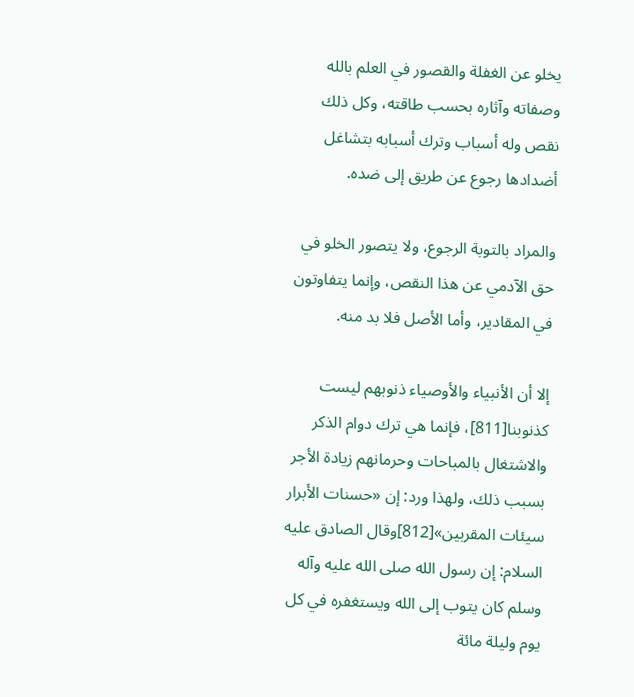يخلو عن الغفلة والقصور في العلم بالله وصفاته وآثاره بحسب طاقته، وكل ذلك نقص وله أسباب وترك أسبابه بتشاغل أضدادها رجوع عن طريق إلى ضده.

والمراد بالتوبة الرجوع، ولا يتصور الخلو في حق الآدمي عن هذا النقص، وإنما يتفاوتون في المقادير، وأما الأصل فلا بد منه.

إلا أن الأنبياء والأوصياء ذنوبهم ليست كذنوبنا[811]، فإنما هي ترك دوام الذكر والاشتغال بالمباحات وحرمانهم زيادة الأجر بسبب ذلك، ولهذا ورد: إن «حسنات الأبرار سيئات المقربين»[812]وقال الصادق عليه السلام: إن رسول الله صلى الله عليه وآله وسلم كان يتوب إلى الله ويستغفره في كل يوم وليلة مائة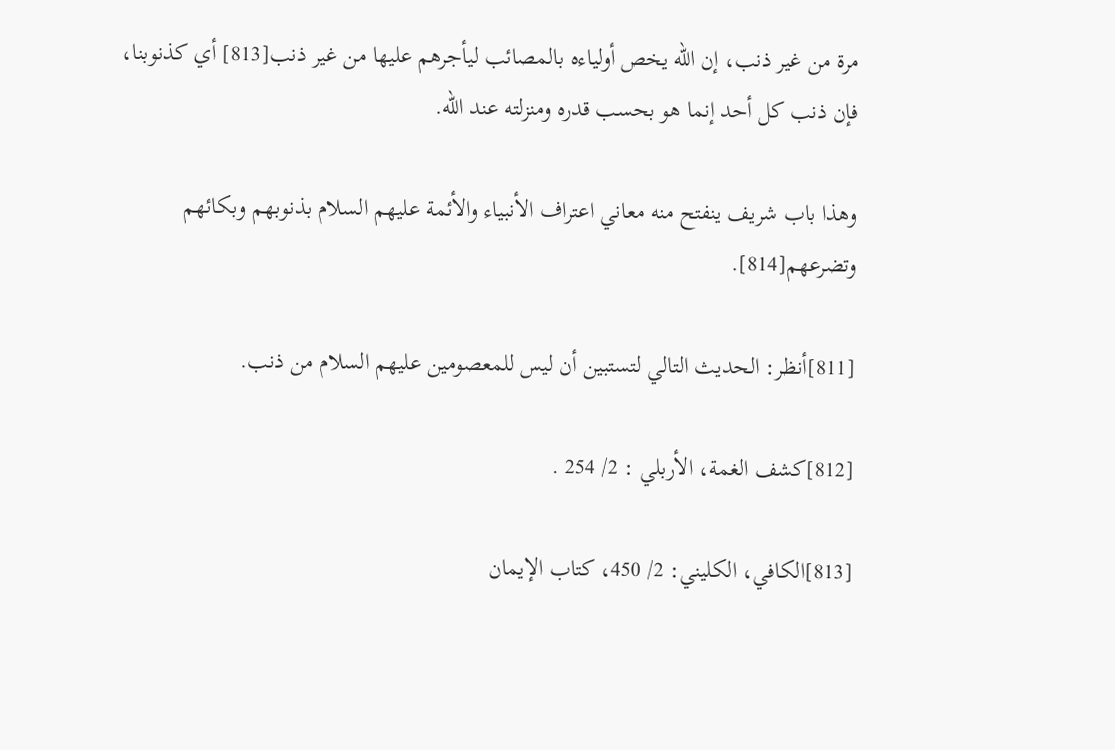مرة من غير ذنب، إن الله يخص أولياءه بالمصائب ليأجرهم عليها من غير ذنب[813] أي كذنوبنا، فإن ذنب كل أحد إنما هو بحسب قدره ومنزلته عند الله.

وهذا باب شريف ينفتح منه معاني اعتراف الأنبياء والأئمة عليهم السلام بذنوبهم وبكائهم وتضرعهم[814].

[811]أنظر: الحديث التالي لتستبين أن ليس للمعصومين عليهم السلام من ذنب.

[812]كشف الغمة، الأربلي : 2/ 254 .

[813]الكافي، الكليني: 2/ 450، كتاب الإيمان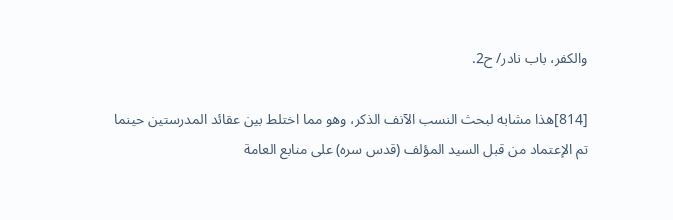والكفر، باب نادر/ ح2.

[814]هذا مشابه لبحث النسب الآنف الذكر، وهو مما اختلط بين عقائد المدرستين حينما تم الإعتماد من قبل السيد المؤلف (قدس سره) على منابع العامة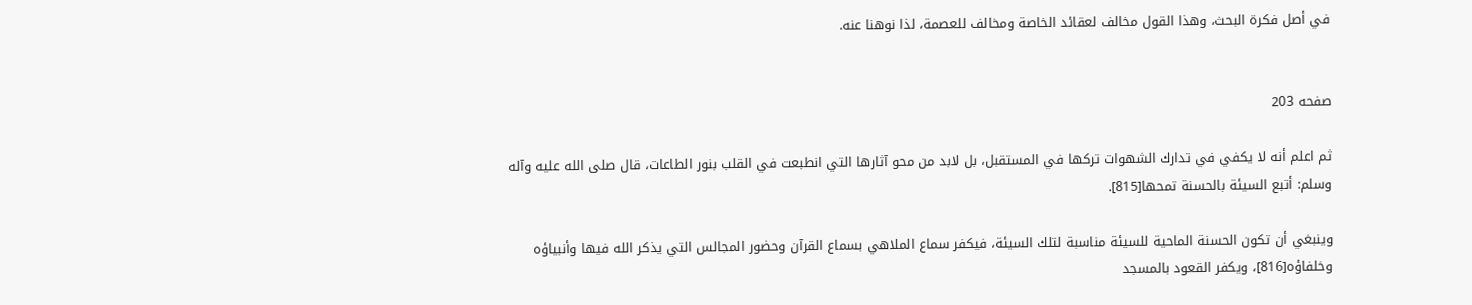في أصل فكرة البحث، وهذا القول مخالف لعقائد الخاصة ومخالف للعصمة، لذا نوهنا عنه.


صفحه 203

ثم اعلم أنه لا يكفي في تدارك الشهوات تركها في المستقبل، بل لابد من محو آثارها التي انطبعت في القلب بنور الطاعات، قال صلى الله عليه وآله وسلم: أتبع السيئة بالحسنة تمحها[815].

وينبغي أن تكون الحسنة الماحية للسيئة مناسبة لتلك السيئة، فيكفر سماع الملاهي بسماع القرآن وحضور المجالس التي يذكر الله فيها وأنبياؤه وخلفاؤه[816]، ويكفر القعود بالمسجد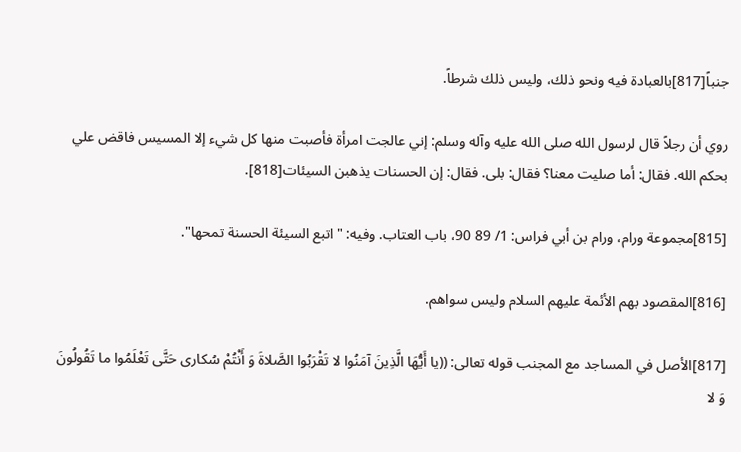جنباً[817]بالعبادة فيه ونحو ذلك، وليس ذلك شرطاً.

روي أن رجلاً قال لرسول الله صلى الله عليه وآله وسلم: إني عالجت امرأة فأصبت منها كل شيء إلا المسيس فاقض علي بحكم الله. فقال: أما صليت معنا؟ فقال: بلى. فقال: إن الحسنات يذهبن السيئات[818].

[815]مجموعة ورام، ورام بن أبي فراس: 1/ 89 90، باب العتاب. وفيه: "اتبع السيئة الحسنة تمحها".

[816]المقصود بهم الأئمة عليهم السلام وليس سواهم.

[817]الأصل في المساجد مع المجنب قوله تعالى: ((يا أَيُّهَا الَّذِينَ آمَنُوا لا تَقْرَبُوا الصَّلاةَ وَ أَنْتُمْ سُكارى حَتَّى تَعْلَمُوا ما تَقُولُونَ وَ لا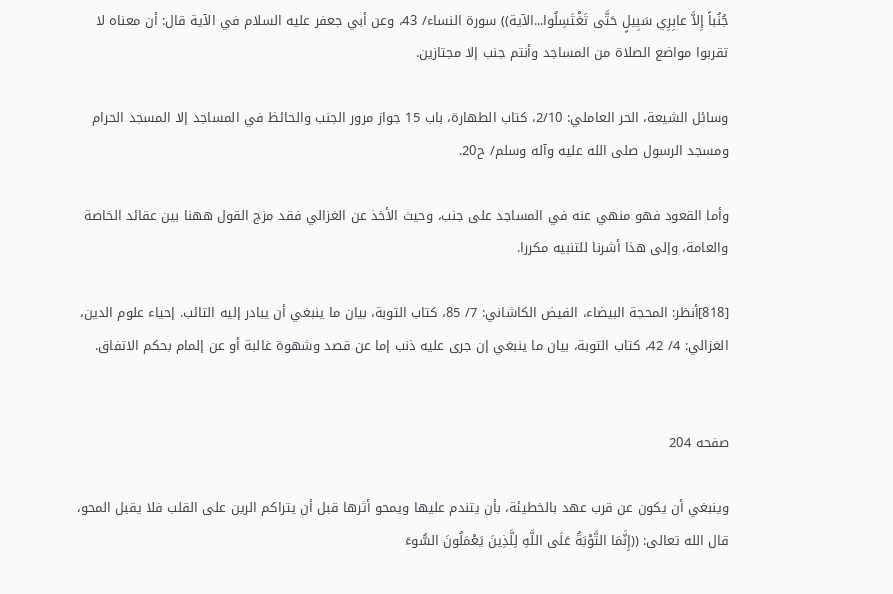جُنُباً إِلاَّ عابِرِي سَبِيلٍ حَتَّى تَغْتَسِلُوا...الآية)) سورة النساء/ 43، وعن أبي جعفر عليه السلام في الآية قال: أن معناه لا تقربوا مواضع الصلاة من المساجد وأنتم جنب إلا مجتازين.

وسائل الشيعة، الحر العاملي: 2/10، كتاب الطهارة، باب 15 جواز مرور الجنب والحائظ في المساجد إلا المسجد الحرام ومسجد الرسول صلى الله عليه وآله وسلم/ ح20.

وأما القعود فهو منهي عنه في المساجد على جنب، وحيث الأخذ عن الغزالي فقد مزج القول ههنا بين عقائد الخاصة والعامة، وإلى هذا أشرنا للتنبيه مكررا.

[818]أنظر: المحجة البيضاء، الفيض الكاشاني: 7/ 85، كتاب التوبة، بيان ما ينبغي أن يبادر إليه التائب. إحياء علوم الدين، الغزالي: 4/ 42، كتاب التوبة، بيان ما ينبغي إن جرى عليه ذنب إما عن قصد وشهوة غالبة أو عن إلمام بحكم الاتفاق.


صفحه 204

وينبغي أن يكون عن قرب عهد بالخطيئة، بأن يتندم عليها ويمحو أثرها قبل أن يتراكم الرين على القلب فلا يقبل المحو، قال الله تعالى: ((إِنَّمَا التَّوْبَةُ عَلَى اللَّهِ لِلَّذِينَ يَعْمَلُونَ السُّوءَ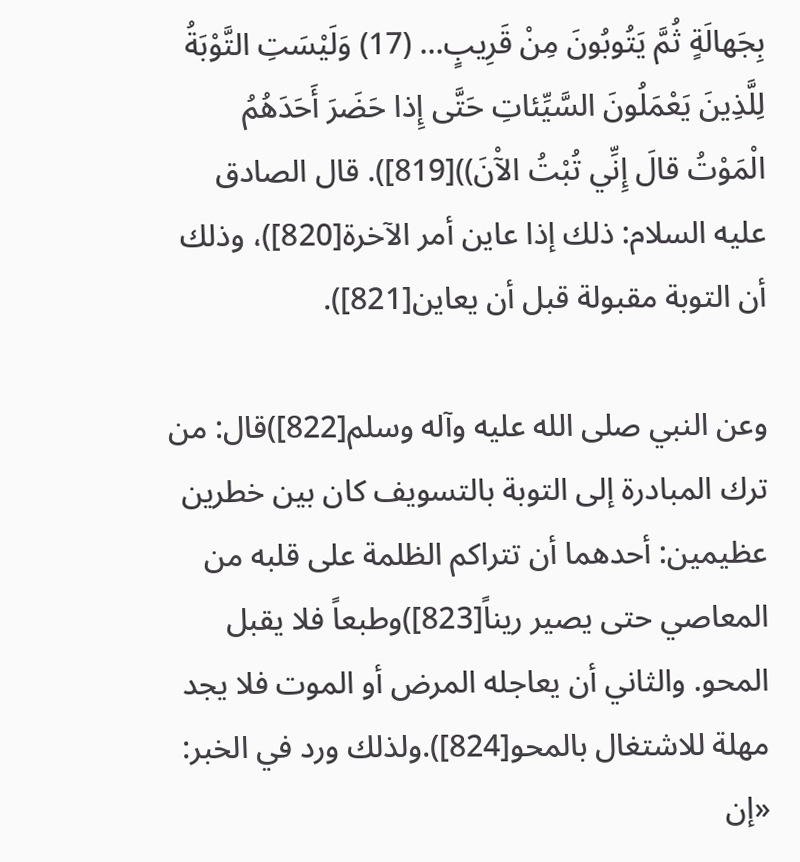بِجَهالَةٍ ثُمَّ يَتُوبُونَ مِنْ قَرِيبٍ... (17) وَلَيْسَتِ التَّوْبَةُ لِلَّذِينَ يَعْمَلُونَ السَّيِّئاتِ حَتَّى إِذا حَضَرَ أَحَدَهُمُ الْمَوْتُ قالَ إِنِّي تُبْتُ الآْنَ))[819]). قال الصادق عليه السلام: ذلك إذا عاين أمر الآخرة[820])، وذلك أن التوبة مقبولة قبل أن يعاين[821]).

وعن النبي صلى الله عليه وآله وسلم[822])قال: من ترك المبادرة إلى التوبة بالتسويف كان بين خطرين عظيمين: أحدهما أن تتراكم الظلمة على قلبه من المعاصي حتى يصير ريناً[823])وطبعاً فلا يقبل المحو. والثاني أن يعاجله المرض أو الموت فلا يجد مهلة للاشتغال بالمحو[824]).ولذلك ورد في الخبر: «إن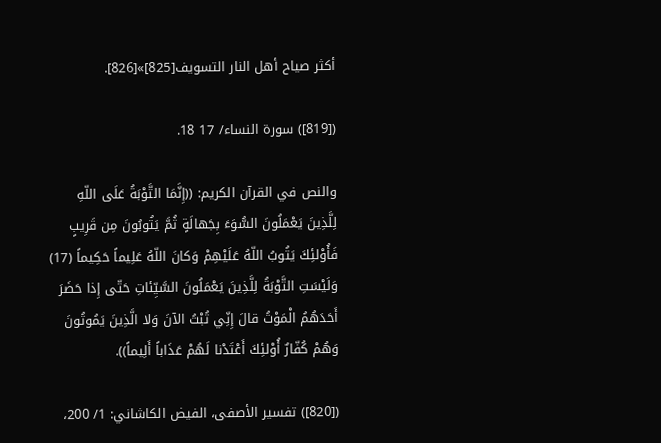أكثر صياح أهل النار التسويف[825]»[826].

([819]) سورة النساء/ 17 18.

والنص في القرآن الكريم: ((إِنَّمَا التَّوْبَةُ عَلَى اللّهِ لِلَّذِينَ يَعْمَلُونَ السُّوَءَ بِجَهالَةٍ ثُمَّ يَتُوبُونَ مِن قَرِيبٍ فَأُوْلئِكَ يَتُوبُ اللّهُ عَلَيْهِمْ وَكانَ اللّهُ عَلِيماً حَكِيماً (17) وَلَيْسَتِ التَّوْبَةُ لِلَّذِينَ يَعْمَلُونَ السَّيِّئاتِ حَتّى إِذا حَضَرَ أَحَدَهُمُ الْمَوْتُ قالَ إِنِّي تُبْتُ الآنَ وَلا الَّذِينَ يَمُوتُونَ وَهُمْ كُفّارٌ أُوْلئِكَ أَعْتَدْنا لَهُمْ عَذَاباً أَلِيماً)).

([820]) تفسير الأصفى، الفيض الكاشاني: 1/ 200،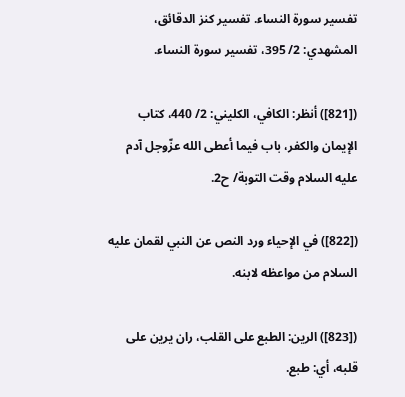تفسير سورة النساء. تفسير كنز الدقائق، المشهدي: 2/ 395، تفسير سورة النساء.

([821]) أنظر: الكافي، الكليني: 2/ 440، كتاب الإيمان والكفر، باب فيما أعطى الله عزّوجل آدم عليه السلام وقت التوبة/ ح2.

([822]) في الإحياء ورد النص عن النبي لقمان عليه السلام من مواعظه لابنه.

([823]) الرين: الطبع على القلب، ران يرين على قلبه، أي: طبع.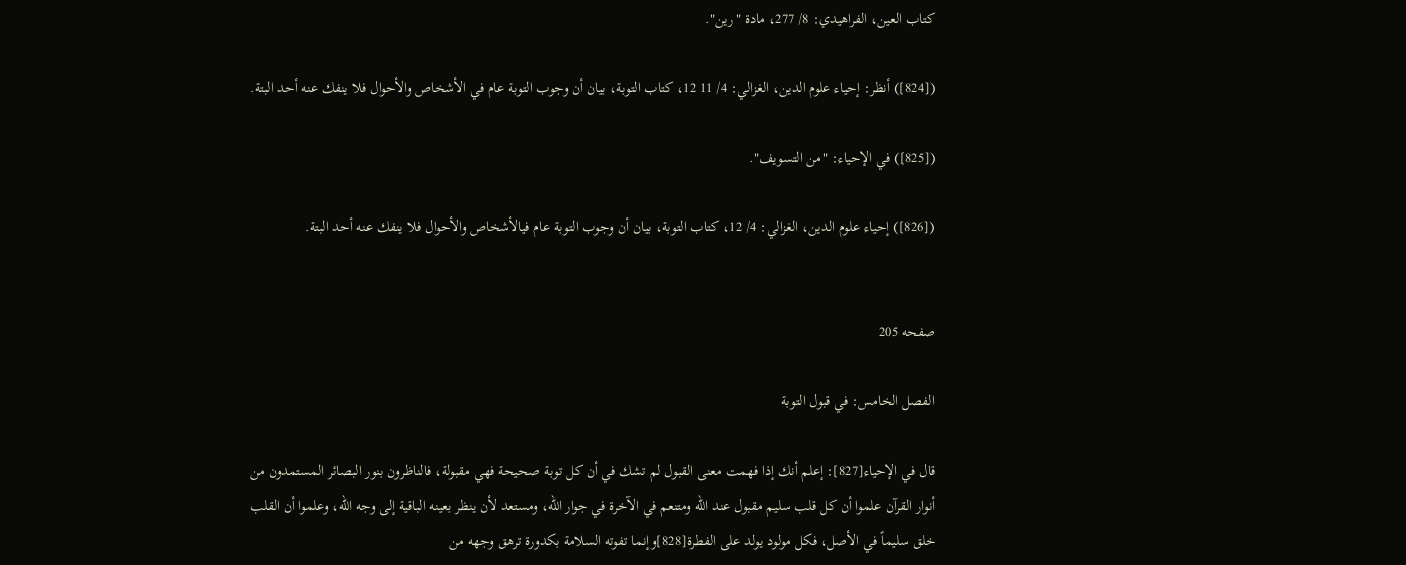كتاب العين، الفراهيدي: 8/ 277، مادة "رين".

([824]) أنظر: إحياء علوم الدين، الغزالي: 4/ 11 12، كتاب التوبة، بيان أن وجوب التوبة عام في الأشخاص والأحوال فلا ينفك عنه أحد البتة.

([825]) في الإحياء: "من التسويف".

([826]) إحياء علوم الدين، الغزالي: 4/ 12، كتاب التوبة، بيان أن وجوب التوبة عام فيالأشخاص والأحوال فلا ينفك عنه أحد البتة.


صفحه 205

الفصل الخامس: في قبول التوبة

قال في الإحياء[827]: إعلم أنك إذا فهمت معنى القبول لم تشك في أن كل توبة صحيحة فهي مقبولة، فالناظرون بنور البصائر المستمدون من أنوار القرآن علموا أن كل قلب سليم مقبول عند الله ومتنعم في الآخرة في جوار الله، ومستعد لأن ينظر بعينه الباقية إلى وجه الله، وعلموا أن القلب خلق سليماً في الأصل، فكل مولود يولد على الفطرة[828]وإنما تفوته السلامة بكدورة ترهق وجهه من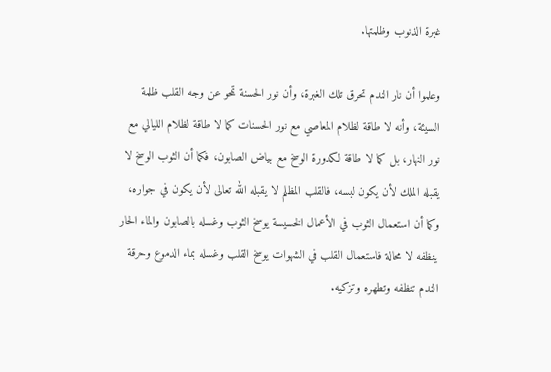غبرة الذنوب وظلمتها.

وعلموا أن نار الندم تحرق تلك الغبرة، وأن نور الحسنة تمحو عن وجه القلب ظلمة السيئة، وأنه لا طاقة لظلام المعاصي مع نور الحسنات كما لا طاقة لظلام الليالي مع نور النهار، بل كما لا طاقة لكدورة الوسخ مع بياض الصابون، فكما أن الثوب الوسخ لا يقبله الملك لأن يكون لبسه، فالقلب المظلم لا يقبله الله تعالى لأن يكون في جواره، وكما أن استعمال الثوب في الأعمال الخسيسة يوسخ الثوب وغسله بالصابون والماء الحار ينظفه لا محالة فاستعمال القلب في الشهوات يوسخ القلب وغسله بماء الدموع وحرقة الندم تنظفه وتطهره وتزكيه.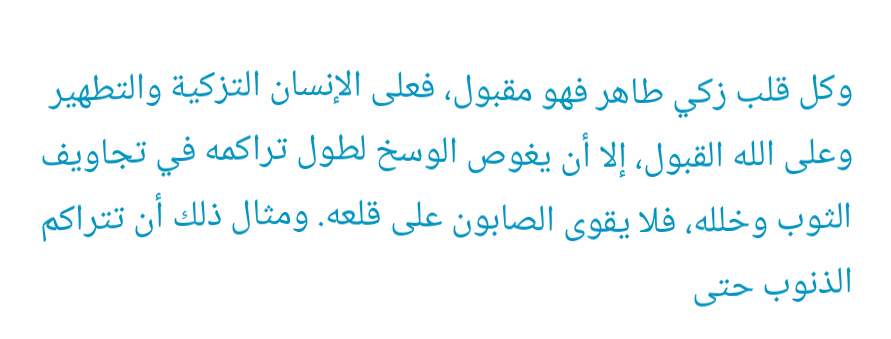وكل قلب زكي طاهر فهو مقبول، فعلى الإنسان التزكية والتطهير وعلى الله القبول، إلا أن يغوص الوسخ لطول تراكمه في تجاويف الثوب وخلله، فلا يقوى الصابون على قلعه. ومثال ذلك أن تتراكم الذنوب حتى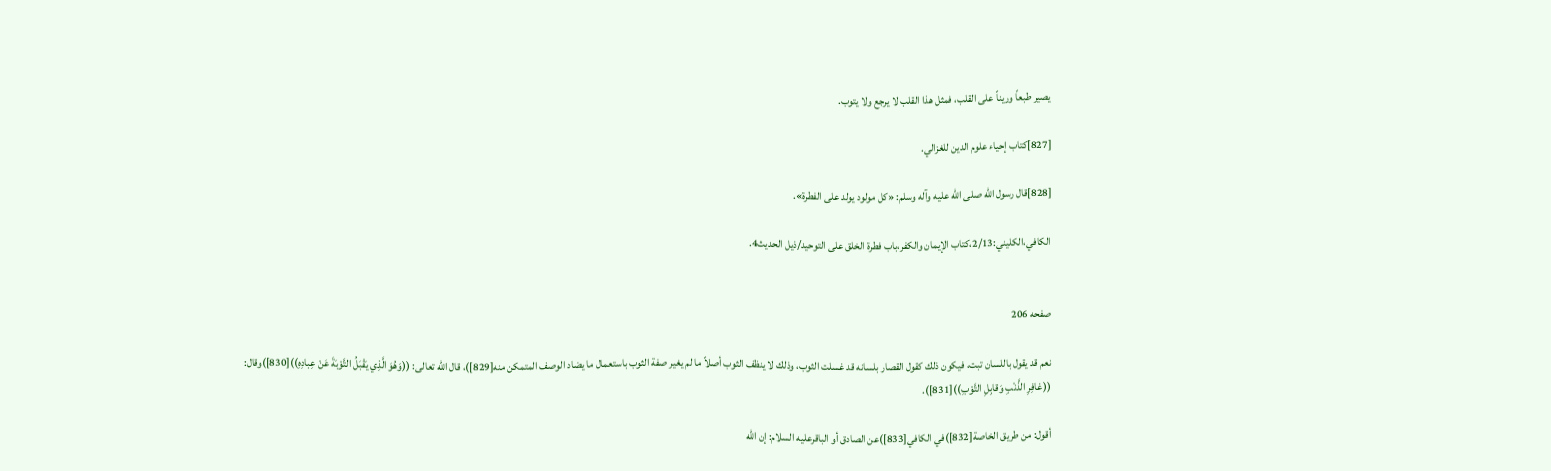يصير طبعاً وريناً على القلب، فمثل هذا القلب لا يرجع ولا يتوب.

[827]كتاب إحياء علوم الدين للغزالي.

[828]قال رسول الله صلى الله عليه وآله وسلم: «كل مولود يولد على الفطرة».

الكافي،الكليني:2/13،كتاب الإيمان والكفر،باب فطرة الخلق على التوحيد/ذيل الحديث4.


صفحه 206

نعم قد يقول باللسان تبت، فيكون ذلك كقول القصار بلسانه قد غسلت الثوب، وذلك لا ينظف الثوب أصلاً ما لم يغير صفة الثوب باستعمال ما يضاد الوصف المتمكن منه[829])، قال الله تعالى: ((وَهُوَ الَّذِي يَقْبَلُ التَّوْبَةَ عَنْ عِبادِهِ))[830])وقال: ((غافِرِ الذَّنْبِ وَقابِلِ التَّوْبِ))[831]).

أقول: من طريق الخاصة[832])في الكافي[833])عن الصادق أو الباقرعليه السلام: إن الله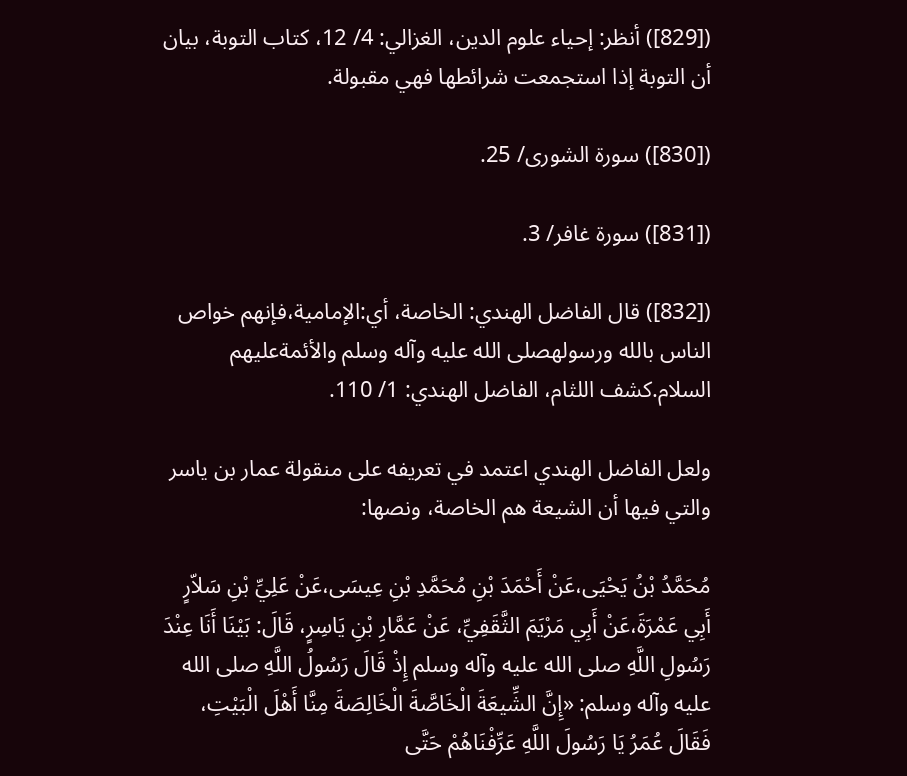([829]) أنظر: إحياء علوم الدين، الغزالي: 4/ 12، كتاب التوبة، بيان أن التوبة إذا استجمعت شرائطها فهي مقبولة.

([830]) سورة الشورى/ 25.

([831]) سورة غافر/ 3.

([832]) قال الفاضل الهندي: الخاصة، أي:الإمامية،فإنهم خواص الناس بالله ورسولهصلى الله عليه وآله وسلم والأئمةعليهم السلام.كشف اللثام، الفاضل الهندي: 1/ 110.

ولعل الفاضل الهندي اعتمد في تعريفه على منقولة عمار بن ياسر والتي فيها أن الشيعة هم الخاصة، ونصها:

مُحَمَّدُ بْنُ يَحْيَى،عَنْ أَحْمَدَ بْنِ مُحَمَّدِ بْنِ عِيسَى،عَنْ عَلِيِّ بْنِ سَلاّرٍ أَبِي عَمْرَةَ،عَنْ أَبِي مَرْيَمَ الثَّقَفِيِّ، عَنْ عَمَّارِ بْنِ يَاسِرٍ، قَالَ: بَيْنَا أَنَا عِنْدَ رَسُولِ اللَّهِ صلى الله عليه وآله وسلم إِذْ قَالَ رَسُولُ اللَّهِ صلى الله عليه وآله وسلم: «إِنَّ الشِّيعَةَ الْخَاصَّةَ الْخَالِصَةَ مِنَّا أَهْلَ الْبَيْتِ، فَقَالَ عُمَرُ يَا رَسُولَ اللَّهِ عَرِّفْنَاهُمْ حَتَّى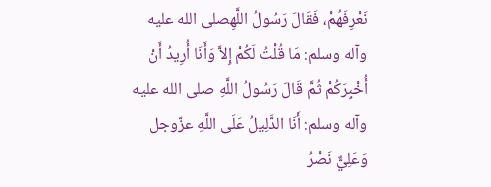نَعْرِفَهُمْ، فَقَالَ رَسُولُ اللَّهِصلى الله عليه وآله وسلم: مَا قُلْتُ لَكُمْ إِلاَّ وَأَنَا أُرِيدُ أَنْ أُخْبِرَكُمْ ثُمَّ قَالَ رَسُولُ اللَّهِ صلى الله عليه وآله وسلم: أَنَا الدَّلِيلُ عَلَى اللَّهِ عزّوجل وَعَلِيٌّ نَصْرُ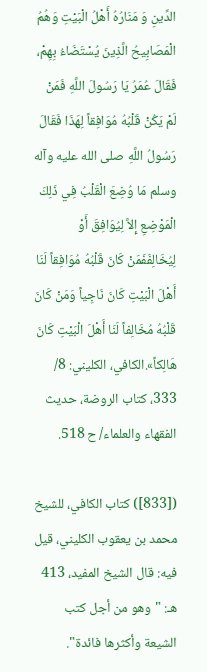الدِّينِ وَ مَنَارُهُ أَهْلُ الْبَيْتِ وَهُمُ الْمَصَابِيحُ الَّذِينَ يُسْتَضَاءُ بِهِمْ، فَقَالَ عُمَرُ يَا رَسُولَ اللَّهِ فَمَنْ لَمْ يَكُنْ قَلْبُهُ مُوَافِقاً لِهَذَا فَقَالَ رَسُولُ اللَّهِ صلى الله عليه وآله وسلم مَا وُضِعَ الْقَلْبُ فِي ذَلِكَ الْمَوْضِعِ إِلاَّ لِيُوَافِقَ أَوْ لِيُخَالِفَفَمَنْ كَانَ قَلْبُهُ مُوَافِقاً لَنَا أَهْلَ الْبَيْتِ كَانَ نَاجِياً وَمَنْ كَانَ قَلْبُهُ مُخَالِفاً لَنَا أَهْلَ الْبَيْتِ كَانَ هَالِكاً».الكافي، الكليني: 8/ 333، كتاب الروضة، حديث الفقهاء والعلماء/ ح 518.

([833]) كتاب الكافي، للشيخ محمد بن يعقوب الكليني، قيل فيه: قال الشيخ المفيد، 413 هـ: "وهو من أجل كتب الشيعة وأكثرها فائدة".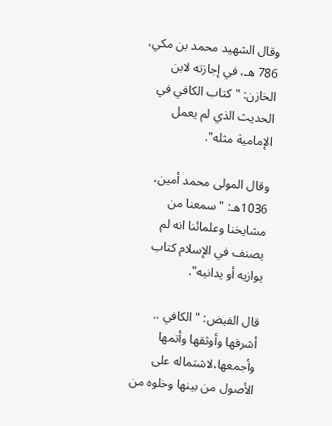وقال الشهيد محمد بن مكي، 786 هـ، في إجازته لابن الخازن: "كتاب الكافي في الحديث الذي لم يعمل الإمامية مثله".

وقال المولى محمد أمين، 1036هـ: "سمعنا من مشايخنا وعلمائنا انه لم يصنف في الإسلام كتاب يوازيه أو يدانيه".

قال الفيض: "الكافي .. أشرفها وأوثقها وأتمها وأجمعها،لاشتماله على الأصول من بينها وخلوه من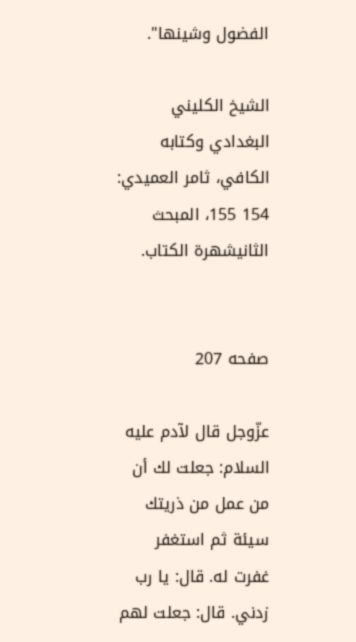الفضول وشينها".

الشيخ الكليني البغدادي وكتابه الكافي، ثامر العميدي: 154 155، المبحث الثانيشهرة الكتاب.


صفحه 207

عزّوجل قال لآدم عليه السلام: جعلت لك أن من عمل من ذريتك سيئة ثم استغفر غفرت له. قال: يا رب زدني. قال: جعلت لهم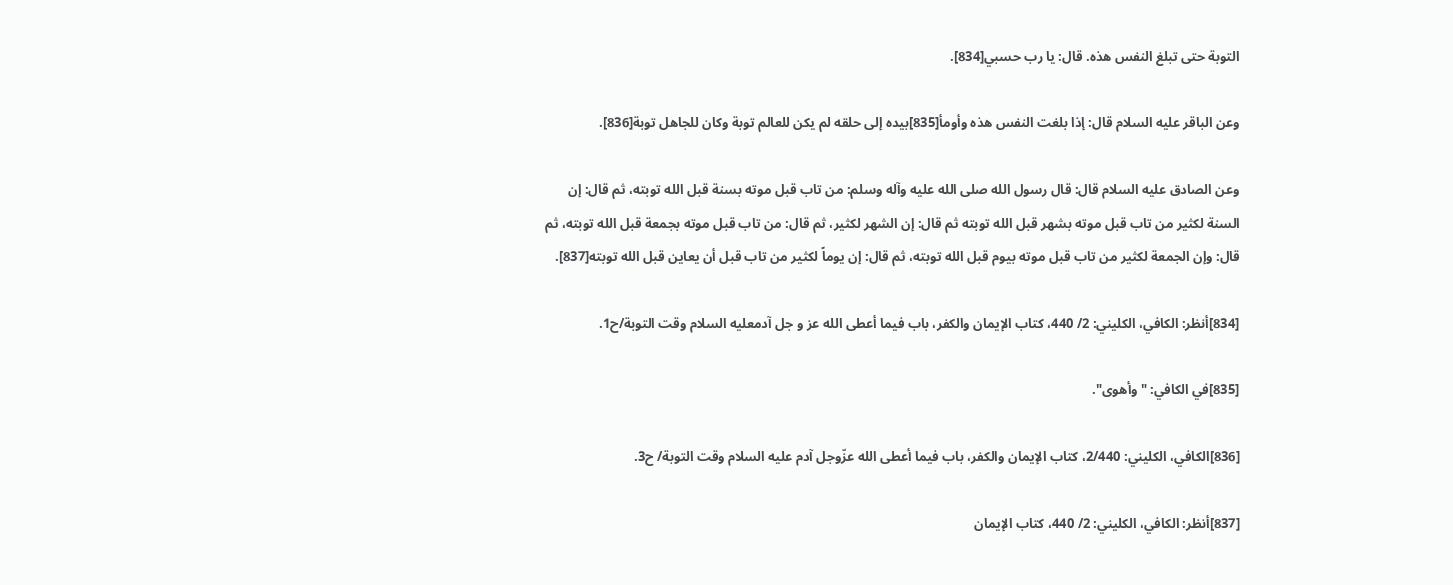التوبة حتى تبلغ النفس هذه. قال: يا رب حسبي[834].

وعن الباقر عليه السلام قال: إذا بلغت النفس هذه وأومأ[835]بيده إلى حلقه لم يكن للعالم توبة وكان للجاهل توبة[836].

وعن الصادق عليه السلام قال: قال رسول الله صلى الله عليه وآله وسلم: من تاب قبل موته بسنة قبل الله توبته، ثم قال: إن السنة لكثير من تاب قبل موته بشهر قبل الله توبته ثم قال: إن الشهر لكثير، ثم قال: من تاب قبل موته بجمعة قبل الله توبته، ثم قال: وإن الجمعة لكثير من تاب قبل موته بيوم قبل الله توبته، ثم قال: إن يوماً لكثير من تاب قبل أن يعاين قبل الله توبته[837].

[834]أنظر: الكافي، الكليني: 2/ 440، كتاب الإيمان والكفر، باب فيما أعطى الله عز و جل آدمعليه السلام وقت التوبة/ح1.

[835]في الكافي: "وأهوى".

[836]الكافي، الكليني: 2/440، كتاب الإيمان والكفر، باب فيما أعطى الله عزّوجل آدم عليه السلام وقت التوبة/ ح3.

[837]أنظر: الكافي، الكليني: 2/ 440، كتاب الإيمان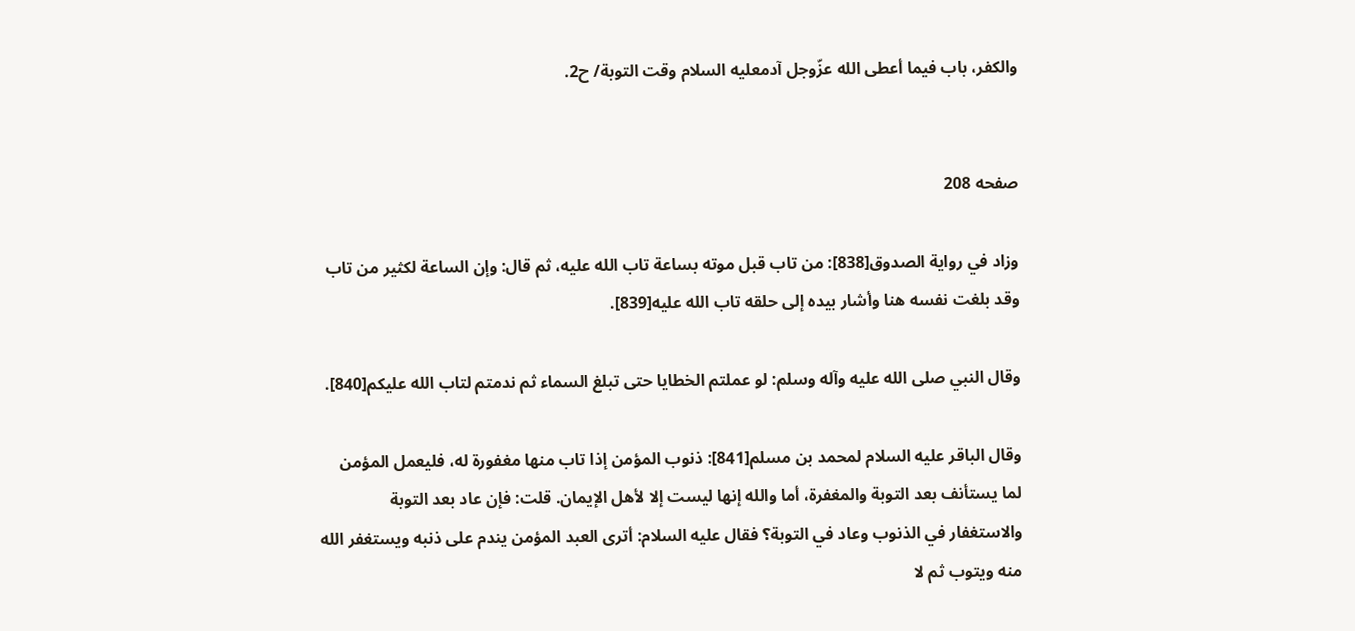والكفر، باب فيما أعطى الله عزّوجل آدمعليه السلام وقت التوبة/ ح2.


صفحه 208

وزاد في رواية الصدوق[838]: من تاب قبل موته بساعة تاب الله عليه، ثم قال: وإن الساعة لكثير من تاب وقد بلغت نفسه هنا وأشار بيده إلى حلقه تاب الله عليه[839].

وقال النبي صلى الله عليه وآله وسلم: لو عملتم الخطايا حتى تبلغ السماء ثم ندمتم لتاب الله عليكم[840].

وقال الباقر عليه السلام لمحمد بن مسلم[841]: ذنوب المؤمن إذا تاب منها مغفورة له، فليعمل المؤمن لما يستأنف بعد التوبة والمغفرة، أما والله إنها ليست إلا لأهل الإيمان. قلت: فإن عاد بعد التوبة والاستغفار في الذنوب وعاد في التوبة؟ فقال عليه السلام: أترى العبد المؤمن يندم على ذنبه ويستغفر الله منه ويتوب ثم لا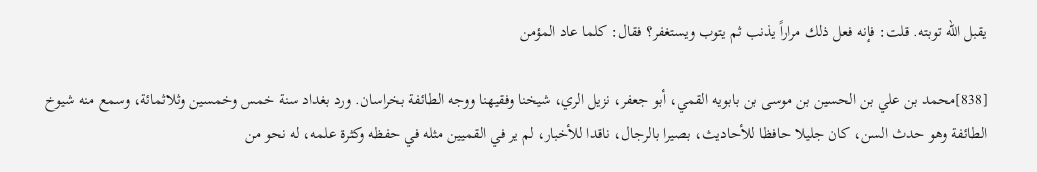يقبل الله توبته. قلت: فإنه فعل ذلك مراراً يذنب ثم يتوب ويستغفر؟ فقال: كلما عاد المؤمن

[838]محمد بن علي بن الحسين بن موسى بن بابويه القمي، أبو جعفر، نزيل الري، شيخنا وفقيهنا ووجه الطائفة بخراسان. ورد بغداد سنة خمس وخمسين وثلاثمائة، وسمع منه شيوخ الطائفة وهو حدث السن، كان جليلا حافظا للأحاديث، بصيرا بالرجال، ناقدا للأخبار، لم ير في القميين مثله في حفظه وكثرة علمه، له نحو من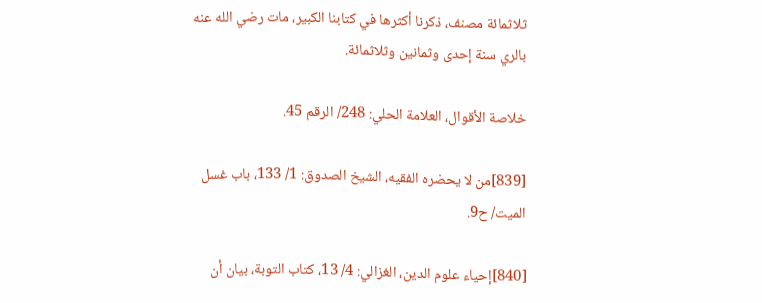ثلاثمائة مصنف، ذكرنا أكثرها في كتابنا الكبير، مات رضي الله عنه بالري سنة إحدى وثمانين وثلاثمائة.

خلاصة الأقوال، العلامة الحلي: 248/ الرقم 45.

[839]من لا يحضره الفقيه، الشيخ الصدوق: 1/ 133، باب غسل الميت/ ح9.

[840]إحياء علوم الدين، الغزالي: 4/ 13، كتاب التوبة، بيان أن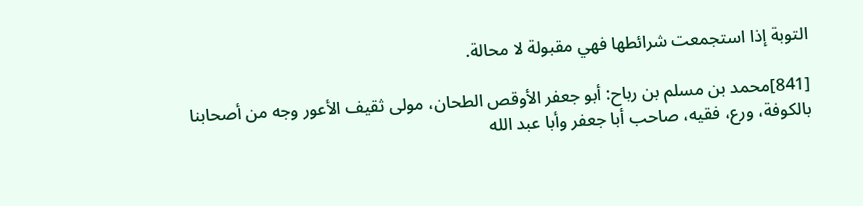التوبة إذا استجمعت شرائطها فهي مقبولة لا محالة.

[841]محمد بن مسلم بن رباح: أبو جعفر الأوقص الطحان، مولى ثقيف الأعور وجه من أصحابنا بالكوفة، ورع، فقيه، صاحب أبا جعفر وأبا عبد الله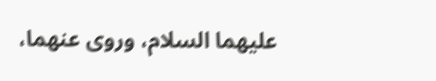عليهما السلام، وروى عنهما،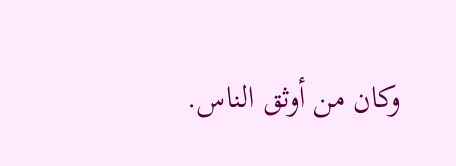وكان من أوثق الناس.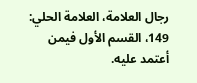رجال العلامة، العلامة الحلي: 149، القسم الأول فيمن أعتمد عليه.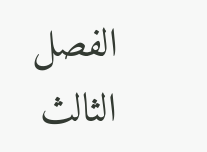الفصل الثالث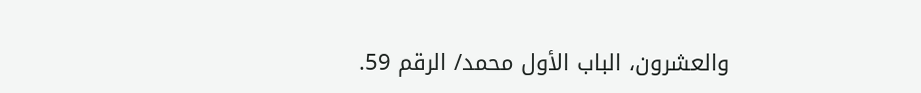والعشرون، الباب الأول محمد/ الرقم 59.